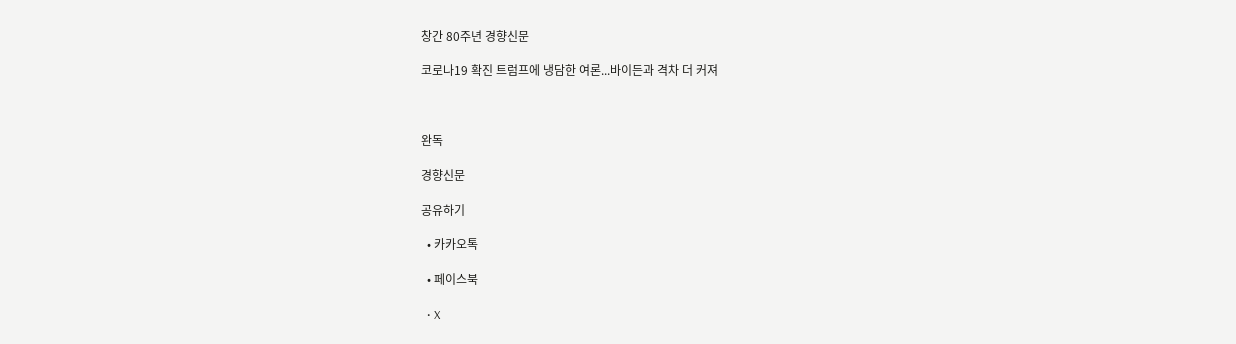창간 80주년 경향신문

코로나19 확진 트럼프에 냉담한 여론...바이든과 격차 더 커져



완독

경향신문

공유하기

  • 카카오톡

  • 페이스북

  • X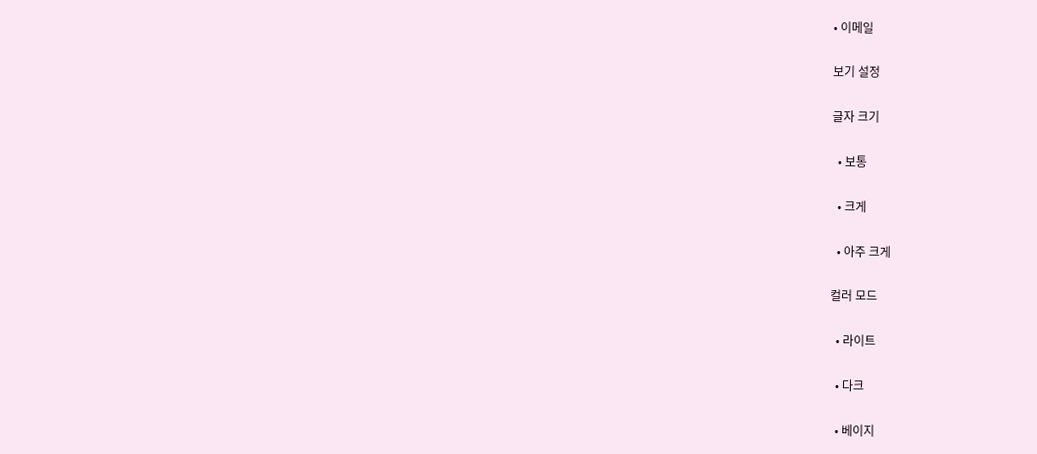• 이메일

보기 설정

글자 크기

  • 보통

  • 크게

  • 아주 크게

컬러 모드

  • 라이트

  • 다크

  • 베이지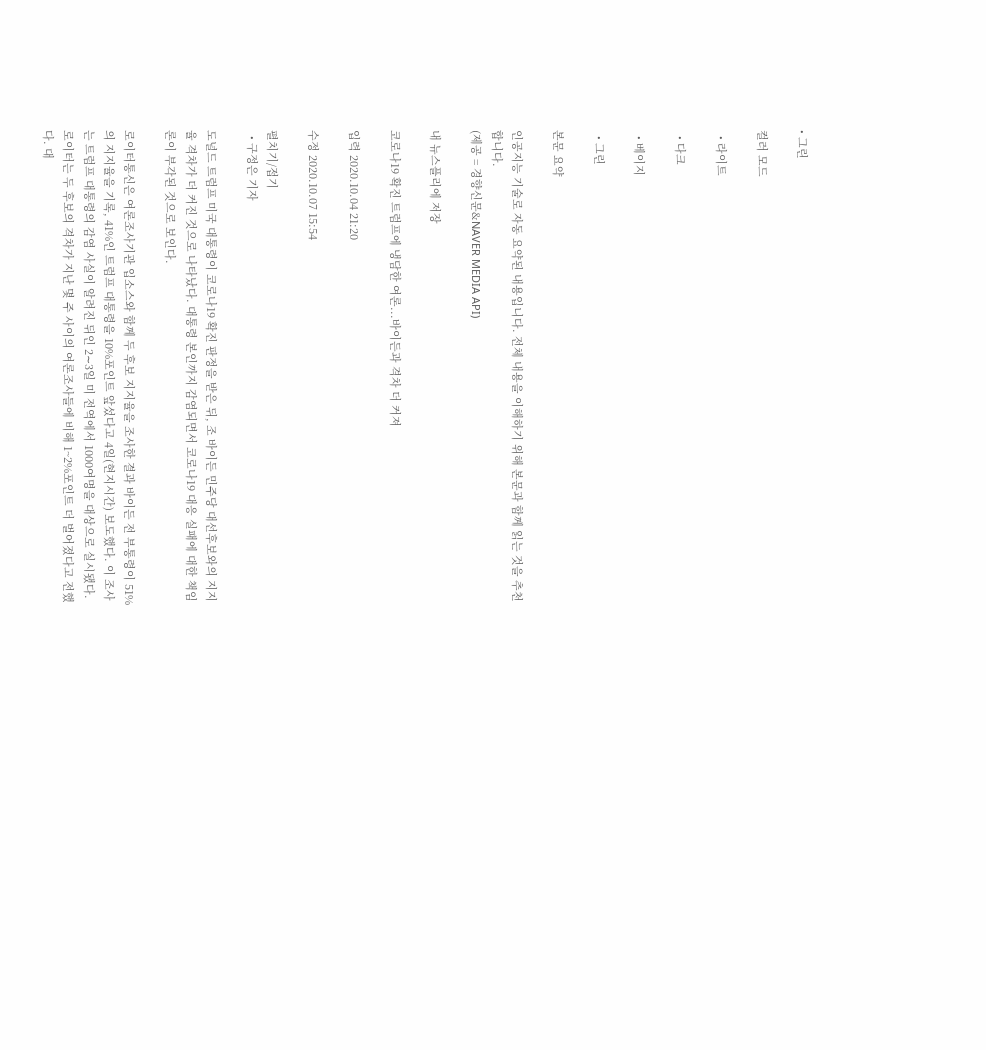• 그린

컬러 모드

  • 라이트

  • 다크

  • 베이지

  • 그린

본문 요약

인공지능 기술로 자동 요약된 내용입니다. 전체 내용을 이해하기 위해 본문과 함께 읽는 것을 추천합니다.
(제공 = 경향신문&NAVER MEDIA API)

내 뉴스플리에 저장

코로나19 확진 트럼프에 냉담한 여론...바이든과 격차 더 커져

입력 2020.10.04 21:20

수정 2020.10.07 15:54

펼치기/접기
  • 구정은 기자

도널드 트럼프 미국 대통령이 코로나19 확진 판정을 받은 뒤, 조 바이든 민주당 대선후보와의 지지율 격차가 더 커진 것으로 나타났다. 대통령 본인까지 감염되면서 코로나19 대응 실패에 대한 책임론이 부각된 것으로 보인다.

로이터통신은 여론조사기관 입소스와 함께 두 후보 지지율을 조사한 결과 바이든 전 부통령이 51%의 지지율을 기록, 41%인 트럼프 대통령을 10%포인트 앞섰다고 4일(현지시간) 보도했다. 이 조사는 트럼프 대통령의 감염 사실이 알려진 뒤인 2∼3일 미 전역에서 1000여명을 대상으로 실시됐다. 로이터는 두 후보의 격차가 지난 몇 주 사이의 여론조사들에 비해 1~2%포인트 더 벌어졌다고 전했다. 대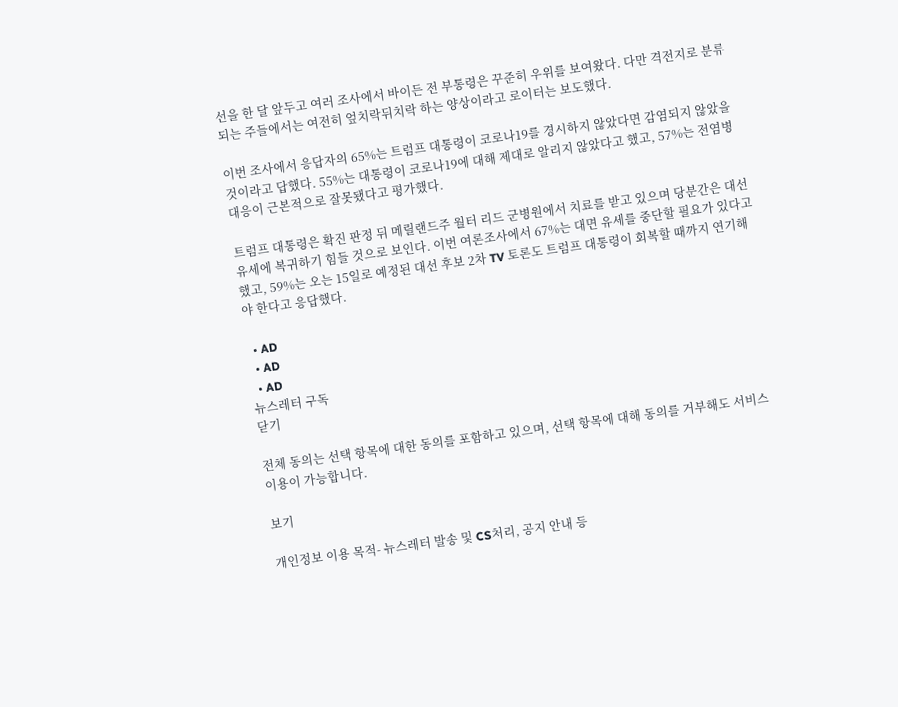선을 한 달 앞두고 여러 조사에서 바이든 전 부통령은 꾸준히 우위를 보여왔다. 다만 격전지로 분류되는 주들에서는 여전히 엎치락뒤치락 하는 양상이라고 로이터는 보도했다.

이번 조사에서 응답자의 65%는 트럼프 대통령이 코로나19를 경시하지 않았다면 감염되지 않았을 것이라고 답했다. 55%는 대통령이 코로나19에 대해 제대로 알리지 않았다고 했고, 57%는 전염병 대응이 근본적으로 잘못됐다고 평가했다.

트럼프 대통령은 확진 판정 뒤 메릴랜드주 월터 리드 군병원에서 치료를 받고 있으며 당분간은 대선 유세에 복귀하기 힘들 것으로 보인다. 이번 여론조사에서 67%는 대면 유세를 중단할 필요가 있다고 했고, 59%는 오는 15일로 예정된 대선 후보 2차 TV 토론도 트럼프 대통령이 회복할 때까지 연기해야 한다고 응답했다.

  • AD
  • AD
  • AD
뉴스레터 구독
닫기

전체 동의는 선택 항목에 대한 동의를 포함하고 있으며, 선택 항목에 대해 동의를 거부해도 서비스 이용이 가능합니다.

보기

개인정보 이용 목적- 뉴스레터 발송 및 CS처리, 공지 안내 등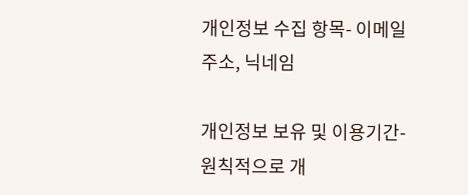개인정보 수집 항목- 이메일 주소, 닉네임

개인정보 보유 및 이용기간- 원칙적으로 개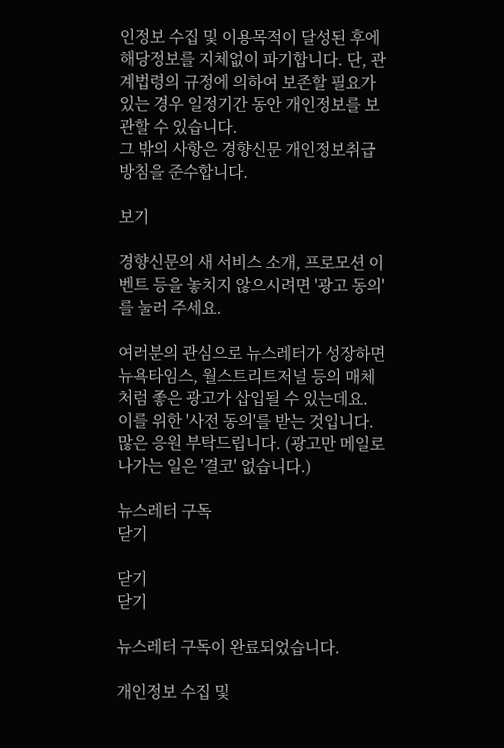인정보 수집 및 이용목적이 달성된 후에 해당정보를 지체없이 파기합니다. 단, 관계법령의 규정에 의하여 보존할 필요가 있는 경우 일정기간 동안 개인정보를 보관할 수 있습니다.
그 밖의 사항은 경향신문 개인정보취급방침을 준수합니다.

보기

경향신문의 새 서비스 소개, 프로모션 이벤트 등을 놓치지 않으시려면 '광고 동의'를 눌러 주세요.

여러분의 관심으로 뉴스레터가 성장하면 뉴욕타임스, 월스트리트저널 등의 매체처럼 좋은 광고가 삽입될 수 있는데요. 이를 위한 '사전 동의'를 받는 것입니다. 많은 응원 부탁드립니다. (광고만 메일로 나가는 일은 '결코' 없습니다.)

뉴스레터 구독
닫기

닫기
닫기

뉴스레터 구독이 완료되었습니다.

개인정보 수집 및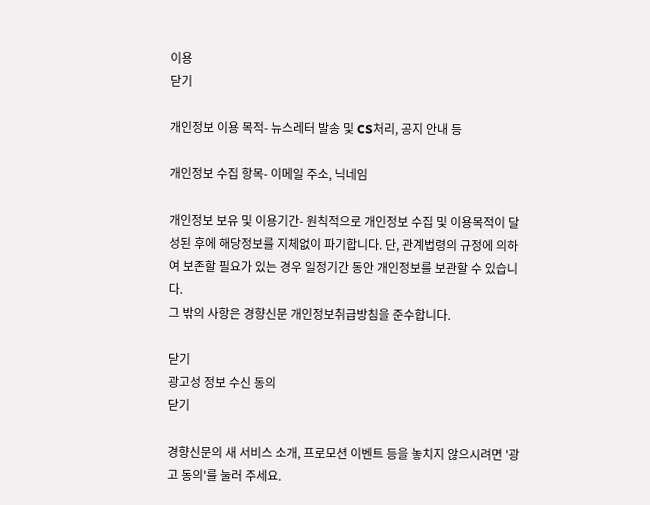이용
닫기

개인정보 이용 목적- 뉴스레터 발송 및 CS처리, 공지 안내 등

개인정보 수집 항목- 이메일 주소, 닉네임

개인정보 보유 및 이용기간- 원칙적으로 개인정보 수집 및 이용목적이 달성된 후에 해당정보를 지체없이 파기합니다. 단, 관계법령의 규정에 의하여 보존할 필요가 있는 경우 일정기간 동안 개인정보를 보관할 수 있습니다.
그 밖의 사항은 경향신문 개인정보취급방침을 준수합니다.

닫기
광고성 정보 수신 동의
닫기

경향신문의 새 서비스 소개, 프로모션 이벤트 등을 놓치지 않으시려면 '광고 동의'를 눌러 주세요.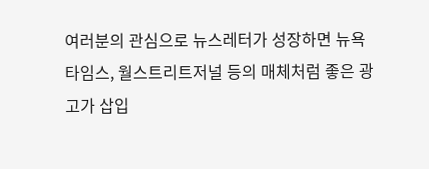여러분의 관심으로 뉴스레터가 성장하면 뉴욕타임스, 월스트리트저널 등의 매체처럼 좋은 광고가 삽입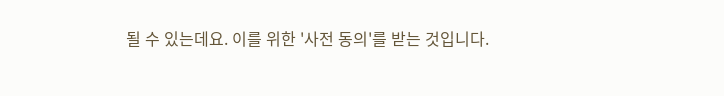될 수 있는데요. 이를 위한 '사전 동의'를 받는 것입니다.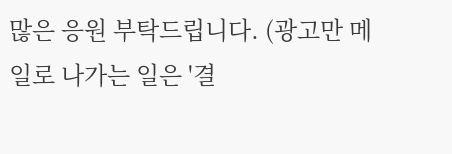많은 응원 부탁드립니다. (광고만 메일로 나가는 일은 '결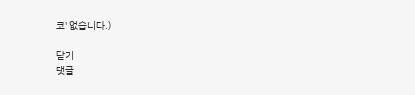코' 없습니다.)

닫기
댓글